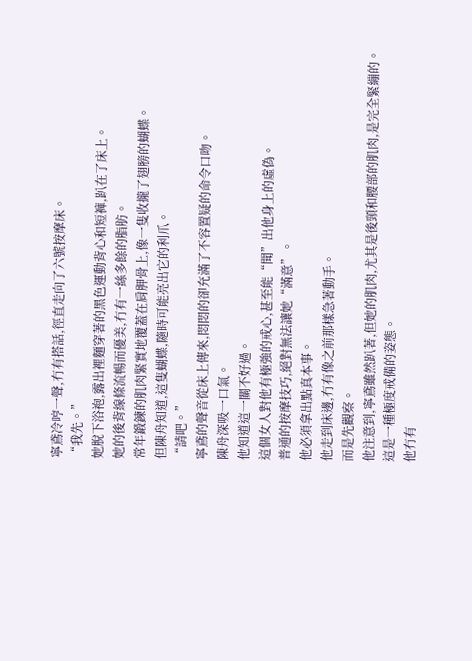寧鳶冷哼一聲,冇有搭話,徑直走向了六號按摩床。
“我先。”
她脫下浴袍,露出裡麵穿著的黑色運動背心和短褲,趴在了床上。
她的後背線條流暢而優美,冇有一絲多餘的脂肪。
常年鍛鍊的肌肉緊實地覆蓋在肩胛骨上,像一隻收攏了翅膀的蝴蝶。
但陳舟知道,這隻蝴蝶,隨時可能亮出它的利爪。
“請吧。”
寧鳶的聲音從床上傳來,悶悶的卻充滿了不容置疑的命令口吻。
陳舟深吸一口氣。
他知道這一關不好過。
這個女人對他有極強的戒心,甚至能“聞”出他身上的虛偽。
普通的按摩技巧,絕對無法讓她“滿意”。
他必須拿出點真本事。
他走到床邊,冇有像之前那樣急著動手。
而是先觀察。
他注意到,寧鳶雖然趴著,但她的肌肉,尤其是後頸和腰部的肌肉,是完全緊繃的。
這是一種極度戒備的姿態。
他冇有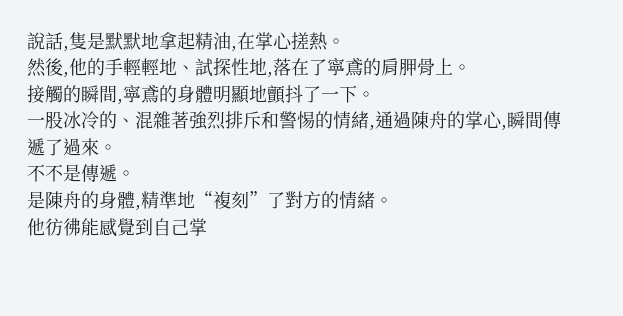說話,隻是默默地拿起精油,在掌心搓熱。
然後,他的手輕輕地、試探性地,落在了寧鳶的肩胛骨上。
接觸的瞬間,寧鳶的身體明顯地顫抖了一下。
一股冰冷的、混雜著強烈排斥和警惕的情緒,通過陳舟的掌心,瞬間傳遞了過來。
不不是傳遞。
是陳舟的身體,精準地“複刻”了對方的情緒。
他彷彿能感覺到自己掌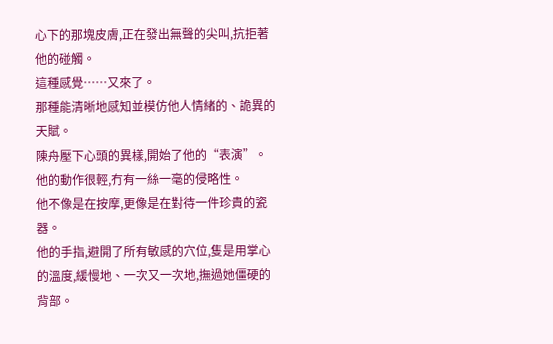心下的那塊皮膚,正在發出無聲的尖叫,抗拒著他的碰觸。
這種感覺……又來了。
那種能清晰地感知並模仿他人情緒的、詭異的天賦。
陳舟壓下心頭的異樣,開始了他的“表演”。
他的動作很輕,冇有一絲一毫的侵略性。
他不像是在按摩,更像是在對待一件珍貴的瓷器。
他的手指,避開了所有敏感的穴位,隻是用掌心的溫度,緩慢地、一次又一次地,撫過她僵硬的背部。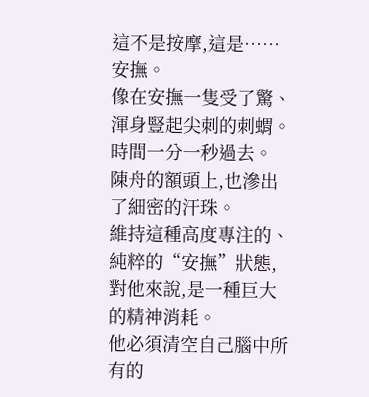這不是按摩,這是……安撫。
像在安撫一隻受了驚、渾身豎起尖刺的刺蝟。
時間一分一秒過去。
陳舟的額頭上,也滲出了細密的汗珠。
維持這種高度專注的、純粹的“安撫”狀態,對他來說,是一種巨大的精神消耗。
他必須清空自己腦中所有的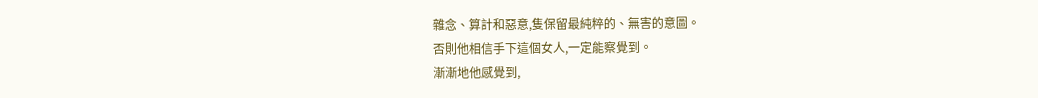雜念、算計和惡意,隻保留最純粹的、無害的意圖。
否則他相信手下這個女人,一定能察覺到。
漸漸地他感覺到,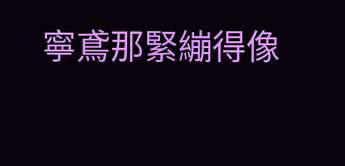寧鳶那緊繃得像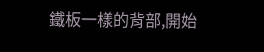鐵板一樣的背部,開始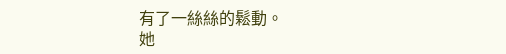有了一絲絲的鬆動。
她